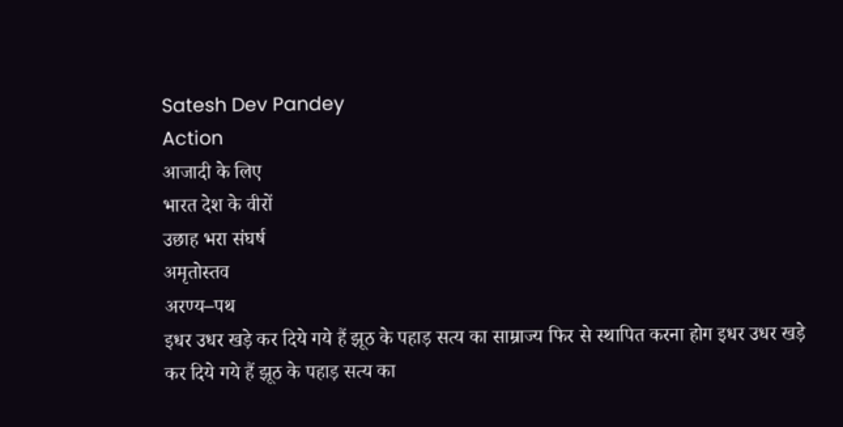Satesh Dev Pandey
Action
आजादी के लिए
भारत देश के वीरों
उछाह भरा संघर्ष
अमृतोस्तव
अरण्य–पथ
इधर उधर खड़े कर दिये गये हैं झूठ के पहाड़ सत्य का साम्राज्य फिर से स्थापित करना होग इधर उधर खड़े कर दिये गये हैं झूठ के पहाड़ सत्य का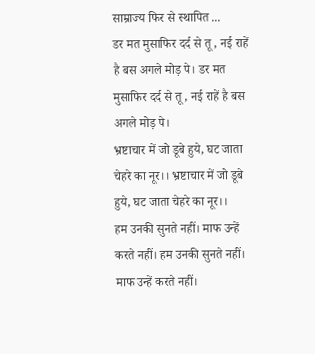साम्राज्य फिर से स्थापित ...
डर मत मुसाफिर दर्द से तू , नई राहें है बस अगले मोड़ पे। डर मत मुसाफिर दर्द से तू , नई राहें है बस अगले मोड़ पे।
भ्रष्टाचार में जो डूबे हुये, घट जाता चेहरे का नूर।। भ्रष्टाचार में जो डूबे हुये, घट जाता चेहरे का नूर।।
हम उनकी सुनते नहीं। माफ उन्हें करते नहीं। हम उनकी सुनते नहीं। माफ उन्हें करते नहीं।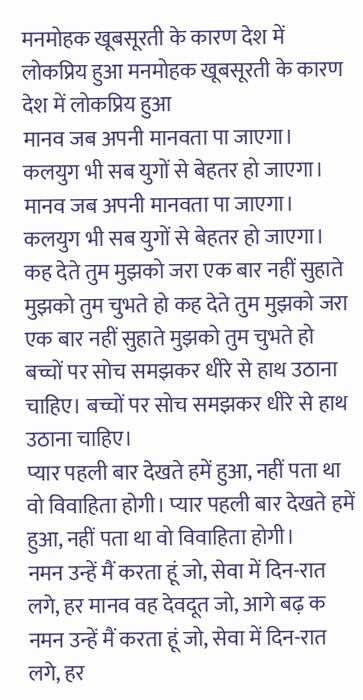मनमोहक खूबसूरती के कारण देश में लोकप्रिय हुआ मनमोहक खूबसूरती के कारण देश में लोकप्रिय हुआ
मानव जब अपनी मानवता पा जाएगा। कलयुग भी सब युगों से बेहतर हो जाएगा। मानव जब अपनी मानवता पा जाएगा। कलयुग भी सब युगों से बेहतर हो जाएगा।
कह देते तुम मुझको जरा एक बार नहीं सुहाते मुझको तुम चुभते हो कह देते तुम मुझको जरा एक बार नहीं सुहाते मुझको तुम चुभते हो
बच्चों पर सोच समझकर धीरे से हाथ उठाना चाहिए। बच्चों पर सोच समझकर धीरे से हाथ उठाना चाहिए।
प्यार पहली बार देखते हमें हुआ, नहीं पता था वो विवाहिता होगी। प्यार पहली बार देखते हमें हुआ, नहीं पता था वो विवाहिता होगी।
नमन उन्हें मैं करता हूं जो, सेवा में दिन-रात लगे, हर मानव वह देवदूत जो, आगे बढ़ क नमन उन्हें मैं करता हूं जो, सेवा में दिन-रात लगे, हर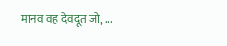मानव वह देवदूत जो, ...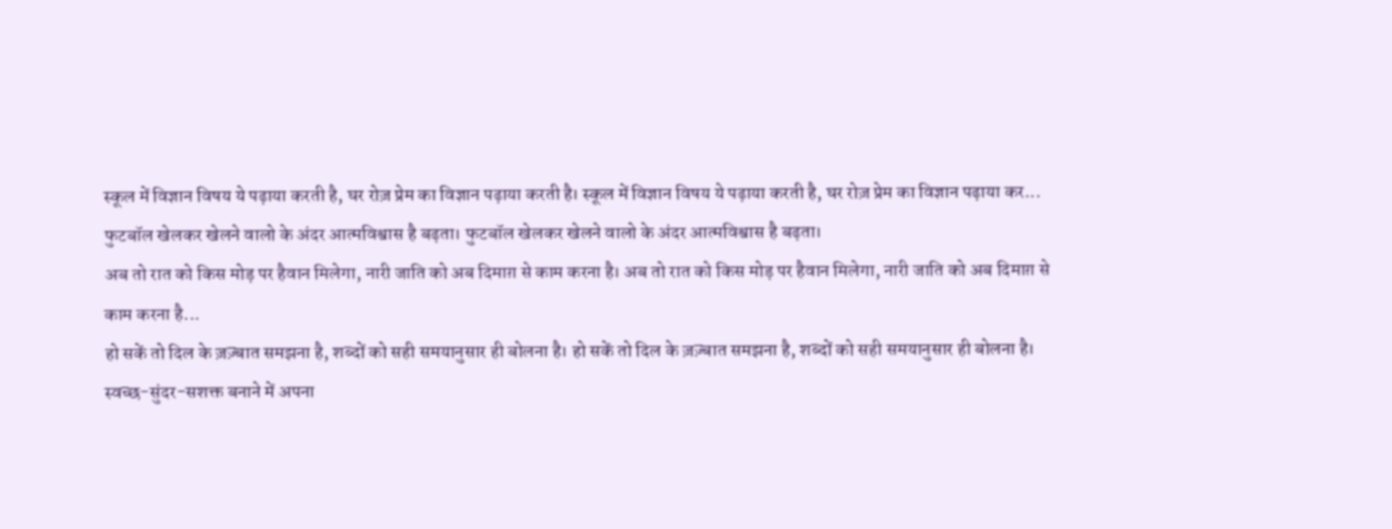स्कूल में विज्ञान विषय ये पढ़ाया करती है, घर रोज़ प्रेम का विज्ञान पढ़ाया करती है। स्कूल में विज्ञान विषय ये पढ़ाया करती है, घर रोज़ प्रेम का विज्ञान पढ़ाया कर...
फुटबॉल खेलकर खेलने वालो के अंदर आत्मविश्वास है बढ़ता। फुटबॉल खेलकर खेलने वालो के अंदर आत्मविश्वास है बढ़ता।
अब तो रात को किस मोड़ पर हैवान मिलेगा, नारी जाति को अब दिमाग़ से काम करना है। अब तो रात को किस मोड़ पर हैवान मिलेगा, नारी जाति को अब दिमाग़ से काम करना है...
हो सकें तो दिल के ज़ज़्बात समझना है, शब्दों को सही समयानुसार ही बोलना है। हो सकें तो दिल के ज़ज़्बात समझना है, शब्दों को सही समयानुसार ही बोलना है।
स्वच्छ-सुंदर-सशक्त बनाने में अपना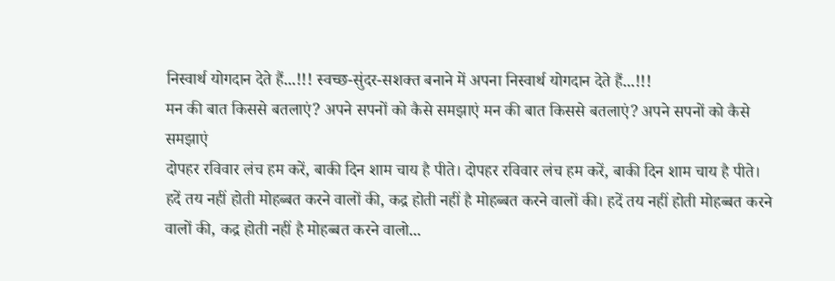निस्वार्थ योगदान देते हैं...!!! स्वच्छ-सुंदर-सशक्त बनाने में अपना निस्वार्थ योगदान देते हैं...!!!
मन की बात किससे बतलाएं? अपने सपनों को कैसे समझाएं मन की बात किससे बतलाएं? अपने सपनों को कैसे समझाएं
दोपहर रविवार लंच हम करें, बाकी दिन शाम चाय है पीते। दोपहर रविवार लंच हम करें, बाकी दिन शाम चाय है पीते।
हदें तय नहीं होती मोहब्बत करने वालों की, कद्र होती नहीं है मोहब्बत करने वालों की। हदें तय नहीं होती मोहब्बत करने वालों की, कद्र होती नहीं है मोहब्बत करने वालो...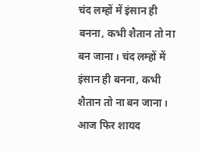चंद लम्हों में इंसान ही बनना, कभी शैतान तो ना बन जाना। चंद लम्हों में इंसान ही बनना, कभी शैतान तो ना बन जाना।
आज फिर शायद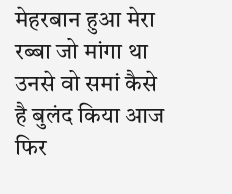मेहरबान हुआ मेरा रब्बा जो मांगा था उनसे वो समां कैसे है बुलंद किया आज फिर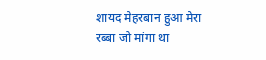शायद मेहरबान हुआ मेरा रब्बा जो मांगा था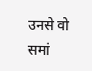उनसे वो समां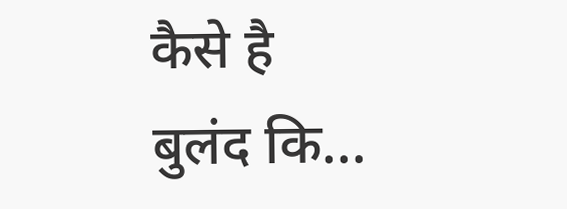कैसे है बुलंद कि...